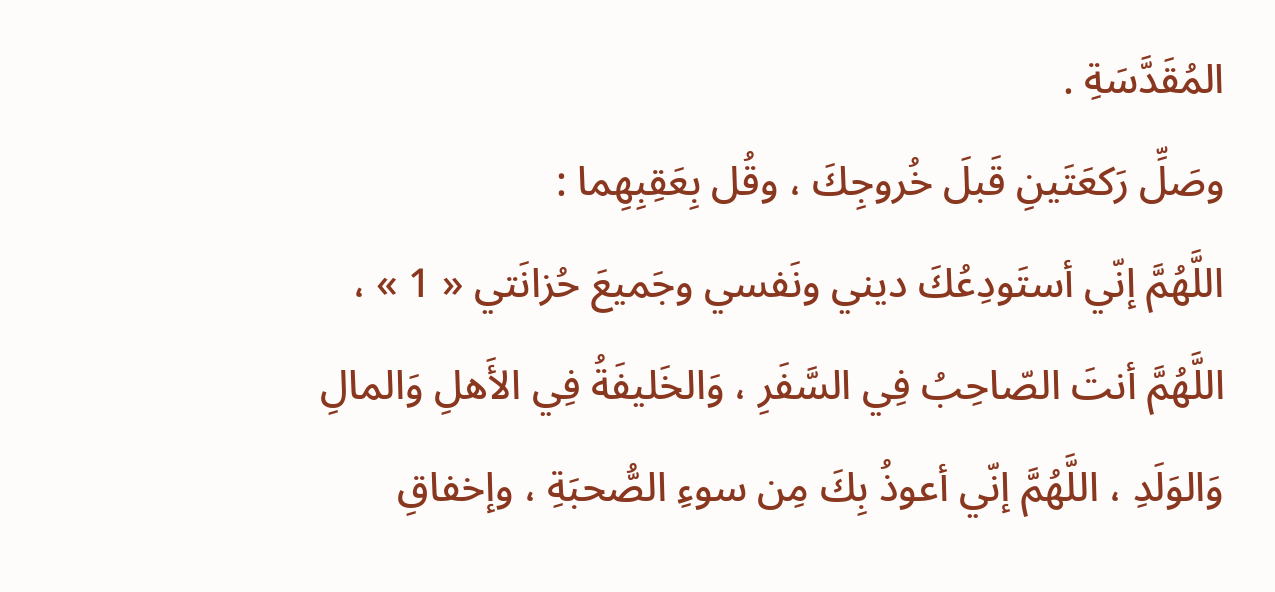المُقَدَّسَةِ .
وصَلِّ رَكعَتَينِ قَبلَ خُروجِكَ ، وقُل بِعَقِبِهِما :
اللَّهُمَّ إنّي أستَودِعُكَ ديني ونَفسي وجَميعَ حُزانَتي « 1 » ، اللَّهُمَّ أنتَ الصّاحِبُ فِي السَّفَرِ ، وَالخَليفَةُ فِي الأَهلِ وَالمالِ وَالوَلَدِ ، اللَّهُمَّ إنّي أعوذُ بِكَ مِن سوءِ الصُّحبَةِ ، وإخفاقِ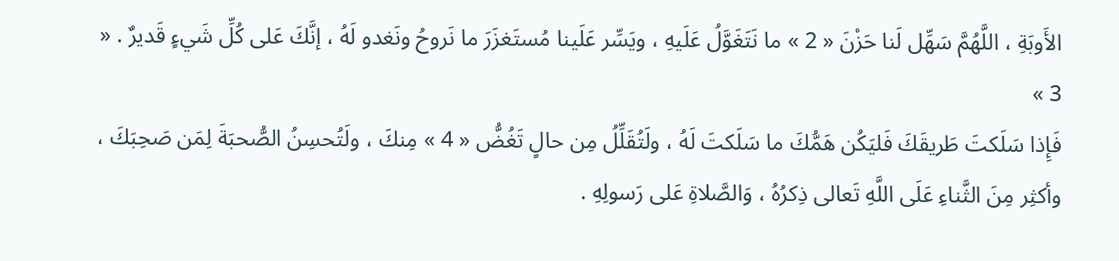الأَوبَةِ ، اللَّهُمَّ سَهِّل لَنا حَزْنَ « 2 » ما نَتَغَوَّلُ عَلَيهِ ، ويَسِّر عَلَينا مُستَغزَرَ ما نَروحُ ونَغدو لَهُ ، إنَّكَ عَلى كُلِّ شَيءٍ قَديرٌ . « 3 »
فَإِذا سَلَكتَ طَريقَكَ فَليَكُن هَمُّكَ ما سَلَكتَ لَهُ ، ولَتُقَلِّلُ مِن حالٍ تَغُضُّ « 4 » مِنكَ ، ولَتُحسِنُ الصُّحبَةَ لِمَن صَحِبَكَ ، وأكثِر مِنَ الثَّناءِ عَلَى اللَّهِ تَعالى ذِكرُهُ ، وَالصَّلاةِ عَلى رَسولِهِ .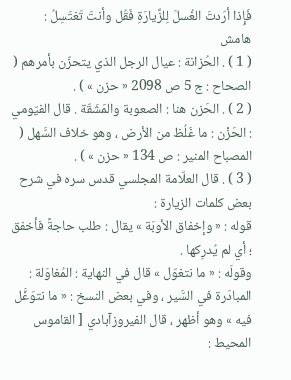فَإِذا أرَدتَ الغُسلَ لِلزِّيارَةِ فَقُل وأنتَ تَغتَسِلُ :
هامش
( 1 ) . الحُزانة : عيال الرجل الذي يتحزّن بأمرهم ( الصحاح : ج 5 ص 2098 « حزن » ) .
( 2 ) . الحَزن هنا : الصعوبة والمَشَقّة . قال الفيّومي : الحَزْن : ما غَلُظ من الأرض ، وهو خلاف السَّهل ( المصباح المنير : ص 134 « حزن » ) .
( 3 ) . قال العلّامة المجلسي قدس سره في شرح بعض كلمات الزيارة :
قوله : « وإخفاق الأوبَة » يقال : طلب حاجةً فأخفق ؛ أي لم يُدرِكها .
وقولَه : « ما نتغوّل » قال في النهاية : المُغاوَلة : المبادَرة في السَّير ، وفي بعض النسخ : « ما نتوَغَّل فيه » وهو أظهر ، قال الفيروزآبادي [ القاموس المحيط :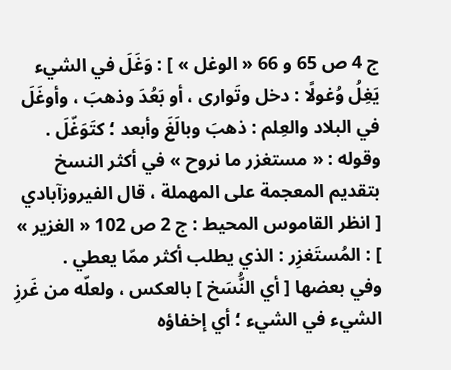ج 4 ص 65 و 66 « الوغل » ] : وَغَلَ في الشيء يَغِلُ وُغولًا : دخل وتَوارى ، أو بَعُدَ وذهبَ ، وأوغَلَ في البلاد والعِلم : ذهبَ وبالَغَ وأبعد ؛ كتَوَغّلَ .
وقوله : « مستغزر ما نروح » في أكثر النسخ بتقديم المعجمة على المهملة ، قال الفيروزآبادي [ انظر القاموس المحيط : ج 2 ص 102 « الغزير » ] : المُستَغزِر : الذي يطلب أكثر ممّا يعطي .
وفي بعضها [ أي النُّسَخ ] بالعكس ، ولعلّه من غَرزِ الشيء في الشيء ؛ أي إخفاؤه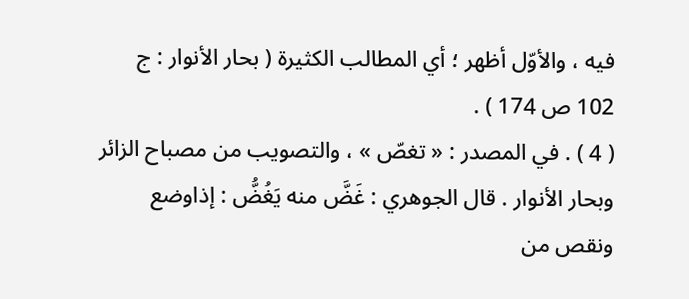فيه ، والأوّل أظهر ؛ أي المطالب الكثيرة ( بحار الأنوار : ج 102 ص 174 ) .
( 4 ) . في المصدر : « تغصّ » ، والتصويب من مصباح الزائر وبحار الأنوار . قال الجوهري : غَضَّ منه يَغُضُّ : إذاوضع ونقص من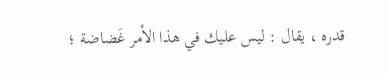قدره ، يقال : ليس عليك في هذا الأمر غَضاضة ؛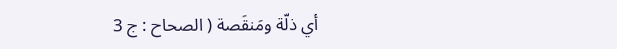أي ذلّة ومَنقَصة ( الصحاح : ج 3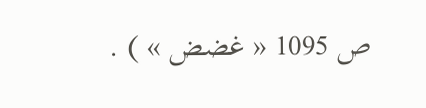ص 1095 « غضض » ) .